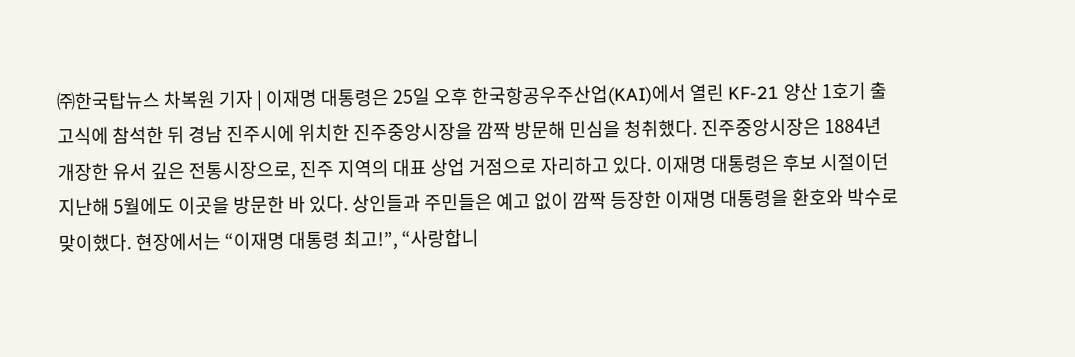㈜한국탑뉴스 차복원 기자 | 이재명 대통령은 25일 오후 한국항공우주산업(KAI)에서 열린 KF-21 양산 1호기 출고식에 참석한 뒤 경남 진주시에 위치한 진주중앙시장을 깜짝 방문해 민심을 청취했다. 진주중앙시장은 1884년 개장한 유서 깊은 전통시장으로, 진주 지역의 대표 상업 거점으로 자리하고 있다. 이재명 대통령은 후보 시절이던 지난해 5월에도 이곳을 방문한 바 있다. 상인들과 주민들은 예고 없이 깜짝 등장한 이재명 대통령을 환호와 박수로 맞이했다. 현장에서는 “이재명 대통령 최고!”, “사랑합니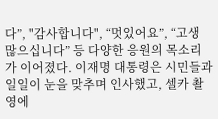다”, "감사합니다", “멋있어요”, “고생 많으십니다” 등 다양한 응원의 목소리가 이어졌다. 이재명 대통령은 시민들과 일일이 눈을 맞추며 인사했고, 셀카 촬영에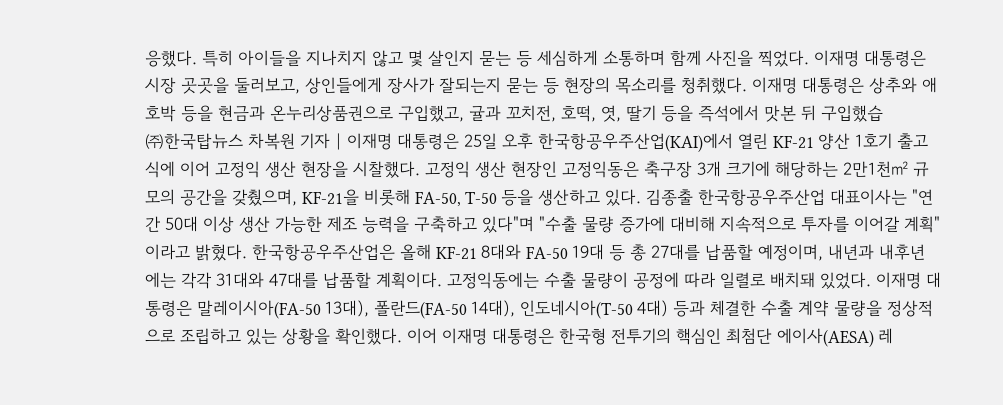응했다. 특히 아이들을 지나치지 않고 몇 살인지 묻는 등 세심하게 소통하며 함께 사진을 찍었다. 이재명 대통령은 시장 곳곳을 둘러보고, 상인들에게 장사가 잘되는지 묻는 등 현장의 목소리를 청취했다. 이재명 대통령은 상추와 애호박 등을 현금과 온누리상품권으로 구입했고, 귤과 꼬치전, 호떡, 엿, 딸기 등을 즉석에서 맛본 뒤 구입했습
㈜한국탑뉴스 차복원 기자 | 이재명 대통령은 25일 오후 한국항공우주산업(KAI)에서 열린 KF-21 양산 1호기 출고식에 이어 고정익 생산 현장을 시찰했다. 고정익 생산 현장인 고정익동은 축구장 3개 크기에 해당하는 2만1천㎡ 규모의 공간을 갖췄으며, KF-21을 비롯해 FA-50, T-50 등을 생산하고 있다. 김종출 한국항공우주산업 대표이사는 "연간 50대 이상 생산 가능한 제조 능력을 구축하고 있다"며 "수출 물량 증가에 대비해 지속적으로 투자를 이어갈 계획"이라고 밝혔다. 한국항공우주산업은 올해 KF-21 8대와 FA-50 19대 등 총 27대를 납품할 예정이며, 내년과 내후년에는 각각 31대와 47대를 납품할 계획이다. 고정익동에는 수출 물량이 공정에 따라 일렬로 배치돼 있었다. 이재명 대통령은 말레이시아(FA-50 13대), 폴란드(FA-50 14대), 인도네시아(T-50 4대) 등과 체결한 수출 계약 물량을 정상적으로 조립하고 있는 상황을 확인했다. 이어 이재명 대통령은 한국형 전투기의 핵심인 최첨단 에이사(AESA) 레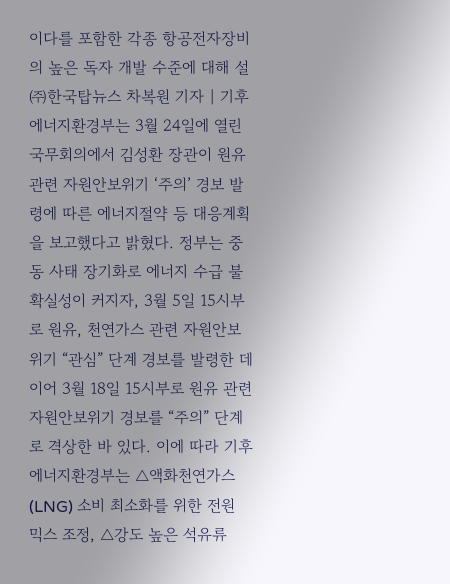이다를 포함한 각종 항공전자장비의 높은 독자 개발 수준에 대해 설
㈜한국탑뉴스 차복원 기자 | 기후에너지환경부는 3월 24일에 열린 국무회의에서 김성환 장관이 원유 관련 자원안보위기 ‘주의’ 경보 발령에 따른 에너지절약 등 대응계획을 보고했다고 밝혔다. 정부는 중동 사태 장기화로 에너지 수급 불확실성이 커지자, 3월 5일 15시부로 원유, 천연가스 관련 자원안보위기 “관심” 단계 경보를 발령한 데 이어 3월 18일 15시부로 원유 관련 자원안보위기 경보를 “주의” 단계로 격상한 바 있다. 이에 따라 기후에너지환경부는 △액화천연가스(LNG) 소비 최소화를 위한 전원 믹스 조정, △강도 높은 석유류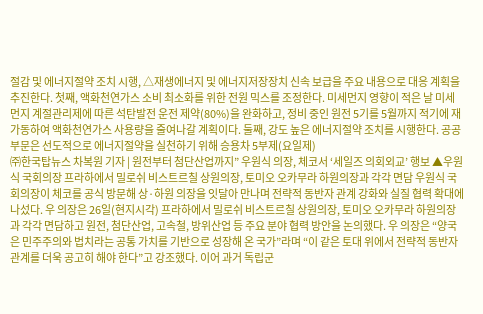절감 및 에너지절약 조치 시행, △재생에너지 및 에너지저장장치 신속 보급을 주요 내용으로 대응 계획을 추진한다. 첫째, 액화천연가스 소비 최소화를 위한 전원 믹스를 조정한다. 미세먼지 영향이 적은 날 미세먼지 계절관리제에 따른 석탄발전 운전 제약(80%)을 완화하고, 정비 중인 원전 5기를 5월까지 적기에 재가동하여 액화천연가스 사용량을 줄여나갈 계획이다. 둘째, 강도 높은 에너지절약 조치를 시행한다. 공공부문은 선도적으로 에너지절약을 실천하기 위해 승용차 5부제(요일제)
㈜한국탑뉴스 차복원 기자 | 원전부터 첨단산업까지” 우원식 의장, 체코서 ‘세일즈 의회외교’ 행보 ▲우원식 국회의장 프라하에서 밀로쉬 비스트르칠 상원의장, 토미오 오카무라 하원의장과 각각 면담 우원식 국회의장이 체코를 공식 방문해 상·하원 의장을 잇달아 만나며 전략적 동반자 관계 강화와 실질 협력 확대에 나섰다. 우 의장은 26일(현지시각) 프라하에서 밀로쉬 비스트르칠 상원의장, 토미오 오카무라 하원의장과 각각 면담하고 원전, 첨단산업, 고속철, 방위산업 등 주요 분야 협력 방안을 논의했다. 우 의장은 “양국은 민주주의와 법치라는 공통 가치를 기반으로 성장해 온 국가”라며 “이 같은 토대 위에서 전략적 동반자 관계를 더욱 공고히 해야 한다”고 강조했다. 이어 과거 독립군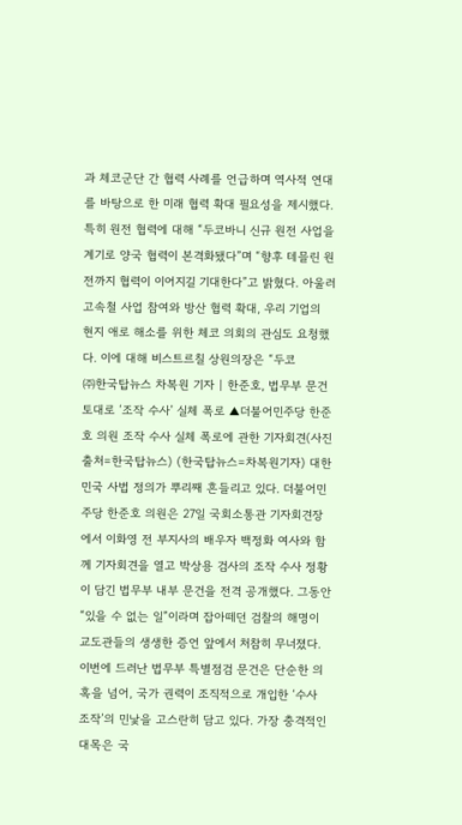과 체코군단 간 협력 사례를 언급하며 역사적 연대를 바탕으로 한 미래 협력 확대 필요성을 제시했다. 특히 원전 협력에 대해 “두코바니 신규 원전 사업을 계기로 양국 협력이 본격화됐다”며 “향후 테믈린 원전까지 협력이 이어지길 기대한다”고 밝혔다. 아울러 고속철 사업 참여와 방산 협력 확대, 우리 기업의 현지 애로 해소를 위한 체코 의회의 관심도 요청했다. 이에 대해 비스트르칠 상원의장은 “두코
㈜한국탑뉴스 차복원 기자 | 한준호, 법무부 문건 토대로 ‘조작 수사’ 실체 폭로 ▲더불어민주당 한준호 의원 조작 수사 실체 폭로에 관한 기자회견(사진출처=한국탑뉴스) (한국탑뉴스=차복원기자) 대한민국 사법 정의가 뿌리째 흔들리고 있다. 더불어민주당 한준호 의원은 27일 국회소통관 기자회견장에서 이화영 전 부지사의 배우자 백정화 여사와 함께 기자회견을 열고 박상용 검사의 조작 수사 정황이 담긴 법무부 내부 문건을 전격 공개했다. 그동안 “있을 수 없는 일”이라며 잡아떼던 검찰의 해명이 교도관들의 생생한 증언 앞에서 처참히 무너졌다. 이번에 드러난 법무부 특별점검 문건은 단순한 의혹을 넘어, 국가 권력이 조직적으로 개입한 ‘수사 조작’의 민낯을 고스란히 담고 있다. 가장 충격적인 대목은 국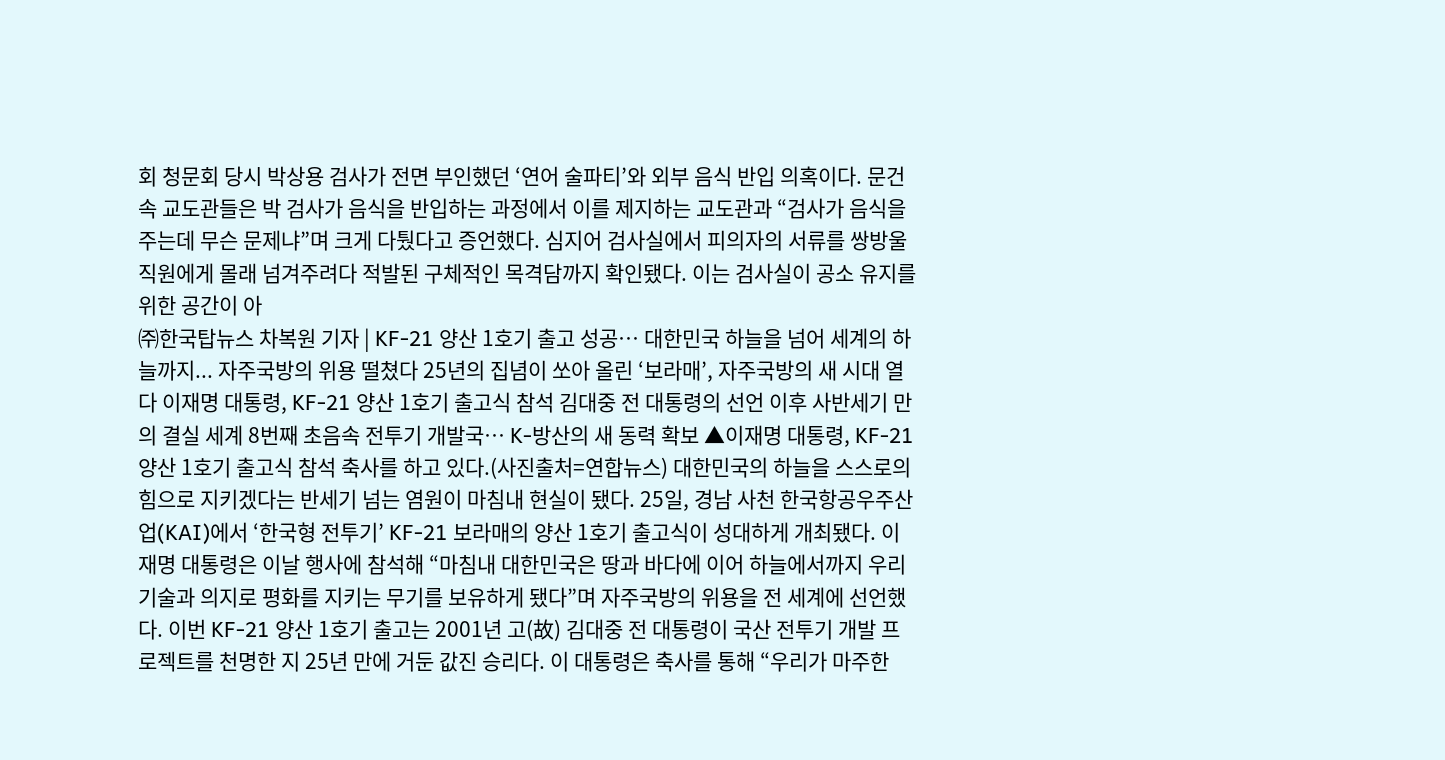회 청문회 당시 박상용 검사가 전면 부인했던 ‘연어 술파티’와 외부 음식 반입 의혹이다. 문건 속 교도관들은 박 검사가 음식을 반입하는 과정에서 이를 제지하는 교도관과 “검사가 음식을 주는데 무슨 문제냐”며 크게 다퉜다고 증언했다. 심지어 검사실에서 피의자의 서류를 쌍방울 직원에게 몰래 넘겨주려다 적발된 구체적인 목격담까지 확인됐다. 이는 검사실이 공소 유지를 위한 공간이 아
㈜한국탑뉴스 차복원 기자 | KF-21 양산 1호기 출고 성공… 대한민국 하늘을 넘어 세계의 하늘까지... 자주국방의 위용 떨쳤다 25년의 집념이 쏘아 올린 ‘보라매’, 자주국방의 새 시대 열다 이재명 대통령, KF-21 양산 1호기 출고식 참석 김대중 전 대통령의 선언 이후 사반세기 만의 결실 세계 8번째 초음속 전투기 개발국… K-방산의 새 동력 확보 ▲이재명 대통령, KF-21 양산 1호기 출고식 참석 축사를 하고 있다.(사진출처=연합뉴스) 대한민국의 하늘을 스스로의 힘으로 지키겠다는 반세기 넘는 염원이 마침내 현실이 됐다. 25일, 경남 사천 한국항공우주산업(KAI)에서 ‘한국형 전투기’ KF-21 보라매의 양산 1호기 출고식이 성대하게 개최됐다. 이재명 대통령은 이날 행사에 참석해 “마침내 대한민국은 땅과 바다에 이어 하늘에서까지 우리 기술과 의지로 평화를 지키는 무기를 보유하게 됐다”며 자주국방의 위용을 전 세계에 선언했다. 이번 KF-21 양산 1호기 출고는 2001년 고(故) 김대중 전 대통령이 국산 전투기 개발 프로젝트를 천명한 지 25년 만에 거둔 값진 승리다. 이 대통령은 축사를 통해 “우리가 마주한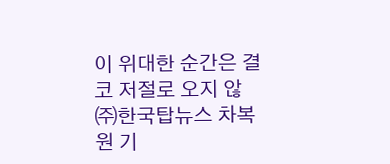이 위대한 순간은 결코 저절로 오지 않
㈜한국탑뉴스 차복원 기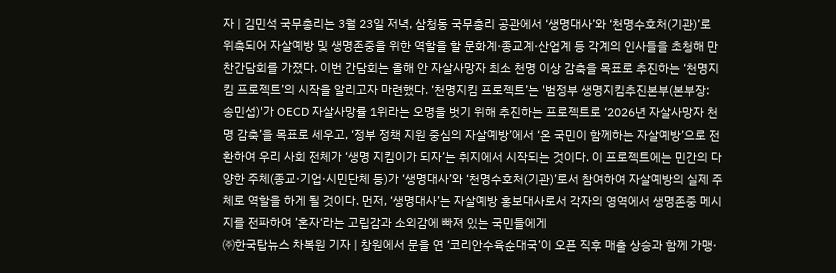자 | 김민석 국무총리는 3월 23일 저녁, 삼청동 국무총리 공관에서 ‘생명대사’와 ‘천명수호처(기관)’로 위촉되어 자살예방 및 생명존중을 위한 역할을 할 문화계·종교계·산업계 등 각계의 인사들을 초청해 만찬간담회를 가졌다. 이번 간담회는 올해 안 자살사망자 최소 천명 이상 감축을 목표로 추진하는 ‘천명지킴 프로젝트’의 시작을 알리고자 마련했다. ‘천명지킴 프로젝트’는 '범정부 생명지킴추진본부(본부장: 송민섭)'가 OECD 자살사망률 1위라는 오명을 벗기 위해 추진하는 프로젝트로 ‘2026년 자살사망자 천명 감축’을 목표로 세우고, ‘정부 정책 지원 중심의 자살예방’에서 ‘온 국민이 함께하는 자살예방’으로 전환하여 우리 사회 전체가 ‘생명 지킴이가 되자’는 취지에서 시작되는 것이다. 이 프로젝트에는 민간의 다양한 주체(종교·기업·시민단체 등)가 ‘생명대사’와 ‘천명수호처(기관)’로서 참여하여 자살예방의 실제 주체로 역할을 하게 될 것이다. 먼저, ‘생명대사’는 자살예방 홍보대사로서 각자의 영역에서 생명존중 메시지를 전파하여 ’혼자‘라는 고립감과 소외감에 빠져 있는 국민들에게
㈜한국탑뉴스 차복원 기자 | 창원에서 문을 연 ‘코리안수육순대국’이 오픈 직후 매출 상승과 함께 가맹·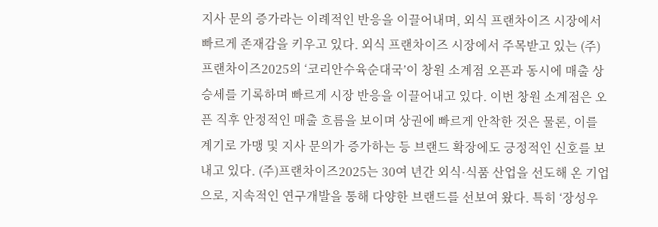지사 문의 증가라는 이례적인 반응을 이끌어내며, 외식 프랜차이즈 시장에서 빠르게 존재감을 키우고 있다. 외식 프랜차이즈 시장에서 주목받고 있는 (주)프랜차이즈2025의 ‘코리안수육순대국’이 창원 소계점 오픈과 동시에 매출 상승세를 기록하며 빠르게 시장 반응을 이끌어내고 있다. 이번 창원 소계점은 오픈 직후 안정적인 매출 흐름을 보이며 상권에 빠르게 안착한 것은 물론, 이를 계기로 가맹 및 지사 문의가 증가하는 등 브랜드 확장에도 긍정적인 신호를 보내고 있다. (주)프랜차이즈2025는 30여 년간 외식·식품 산업을 선도해 온 기업으로, 지속적인 연구개발을 통해 다양한 브랜드를 선보여 왔다. 특히 ‘장성우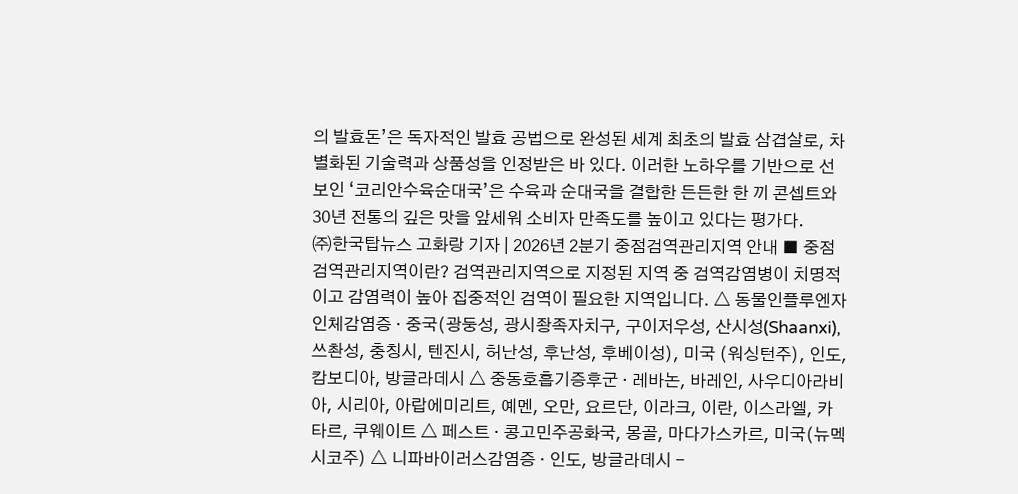의 발효돈’은 독자적인 발효 공법으로 완성된 세계 최초의 발효 삼겹살로, 차별화된 기술력과 상품성을 인정받은 바 있다. 이러한 노하우를 기반으로 선보인 ‘코리안수육순대국’은 수육과 순대국을 결합한 든든한 한 끼 콘셉트와 30년 전통의 깊은 맛을 앞세워 소비자 만족도를 높이고 있다는 평가다.
㈜한국탑뉴스 고화랑 기자 | 2026년 2분기 중점검역관리지역 안내 ■ 중점검역관리지역이란? 검역관리지역으로 지정된 지역 중 검역감염병이 치명적이고 감염력이 높아 집중적인 검역이 필요한 지역입니다. △ 동물인플루엔자 인체감염증 · 중국(광둥성, 광시좡족자치구, 구이저우성, 산시성(Shaanxi), 쓰촨성, 충칭시, 텐진시, 허난성, 후난성, 후베이성), 미국 (워싱턴주), 인도, 캄보디아, 방글라데시 △ 중동호흡기증후군 · 레바논, 바레인, 사우디아라비아, 시리아, 아랍에미리트, 예멘, 오만, 요르단, 이라크, 이란, 이스라엘, 카타르, 쿠웨이트 △ 페스트 · 콩고민주공화국, 몽골, 마다가스카르, 미국(뉴멕시코주) △ 니파바이러스감염증 · 인도, 방글라데시 -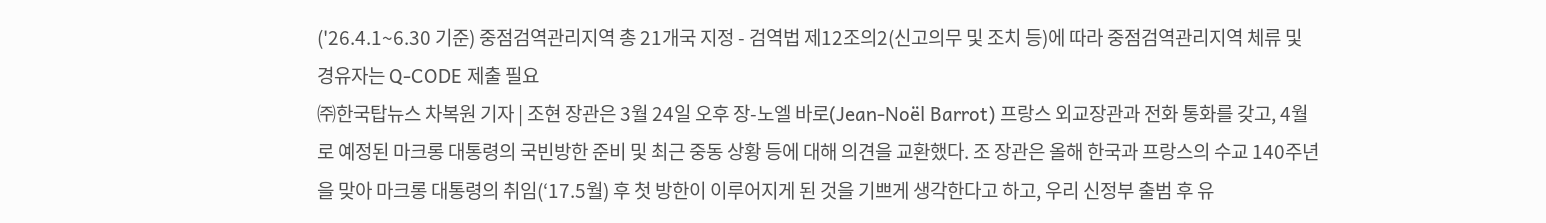('26.4.1~6.30 기준) 중점검역관리지역 총 21개국 지정 - 검역법 제12조의2(신고의무 및 조치 등)에 따라 중점검역관리지역 체류 및 경유자는 Q-CODE 제출 필요
㈜한국탑뉴스 차복원 기자 | 조현 장관은 3월 24일 오후 장-노엘 바로(Jean-Noël Barrot) 프랑스 외교장관과 전화 통화를 갖고, 4월로 예정된 마크롱 대통령의 국빈방한 준비 및 최근 중동 상황 등에 대해 의견을 교환했다. 조 장관은 올해 한국과 프랑스의 수교 140주년을 맞아 마크롱 대통령의 취임(‘17.5월) 후 첫 방한이 이루어지게 된 것을 기쁘게 생각한다고 하고, 우리 신정부 출범 후 유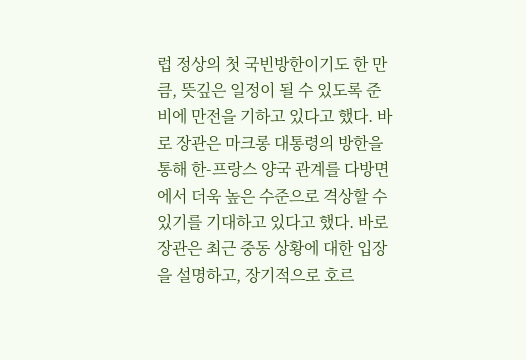럽 정상의 첫 국빈방한이기도 한 만큼, 뜻깊은 일정이 될 수 있도록 준비에 만전을 기하고 있다고 했다. 바로 장관은 마크롱 대통령의 방한을 통해 한-프랑스 양국 관계를 다방면에서 더욱 높은 수준으로 격상할 수 있기를 기대하고 있다고 했다. 바로 장관은 최근 중동 상황에 대한 입장을 설명하고, 장기적으로 호르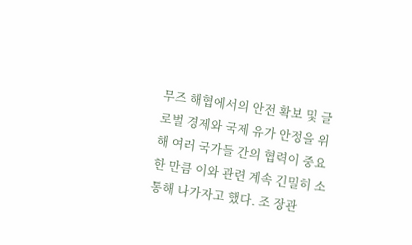무즈 해협에서의 안전 확보 및 글로벌 경제와 국제 유가 안정을 위해 여러 국가들 간의 협력이 중요한 만큼 이와 관련 계속 긴밀히 소통해 나가자고 했다. 조 장관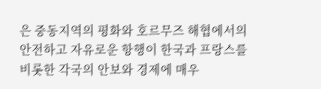은 중동지역의 평화와 호르무즈 해협에서의 안전하고 자유로운 항행이 한국과 프랑스를 비롯한 각국의 안보와 경제에 매우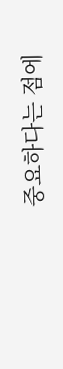중요하다는 점에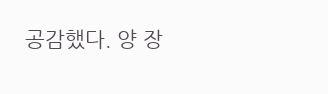공감했다. 양 장